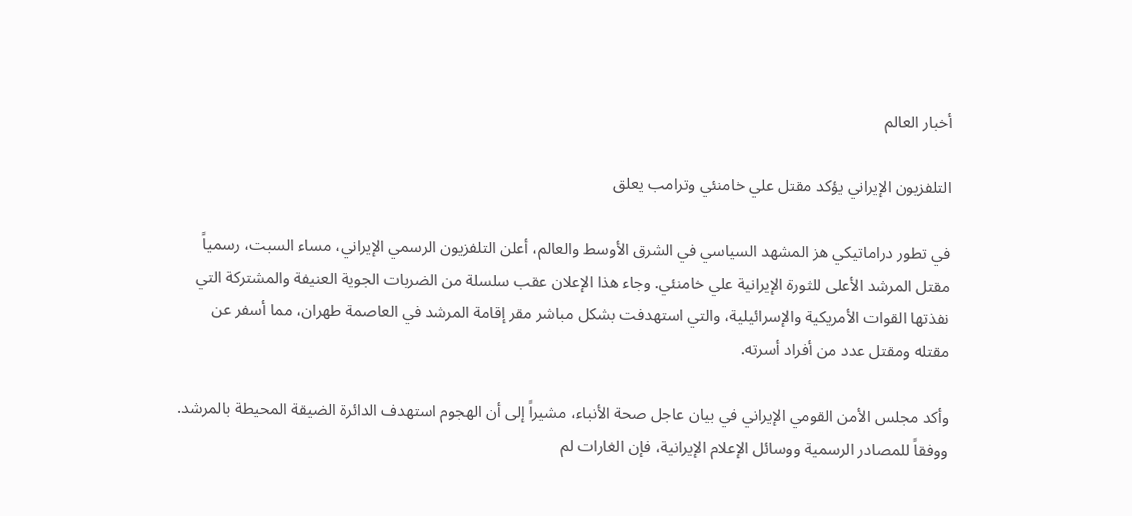أخبار العالم

التلفزيون الإيراني يؤكد مقتل علي خامنئي وترامب يعلق

في تطور دراماتيكي هز المشهد السياسي في الشرق الأوسط والعالم، أعلن التلفزيون الرسمي الإيراني، مساء السبت، رسمياً مقتل المرشد الأعلى للثورة الإيرانية علي خامنئي. وجاء هذا الإعلان عقب سلسلة من الضربات الجوية العنيفة والمشتركة التي نفذتها القوات الأمريكية والإسرائيلية، والتي استهدفت بشكل مباشر مقر إقامة المرشد في العاصمة طهران، مما أسفر عن مقتله ومقتل عدد من أفراد أسرته.

وأكد مجلس الأمن القومي الإيراني في بيان عاجل صحة الأنباء، مشيراً إلى أن الهجوم استهدف الدائرة الضيقة المحيطة بالمرشد. ووفقاً للمصادر الرسمية ووسائل الإعلام الإيرانية، فإن الغارات لم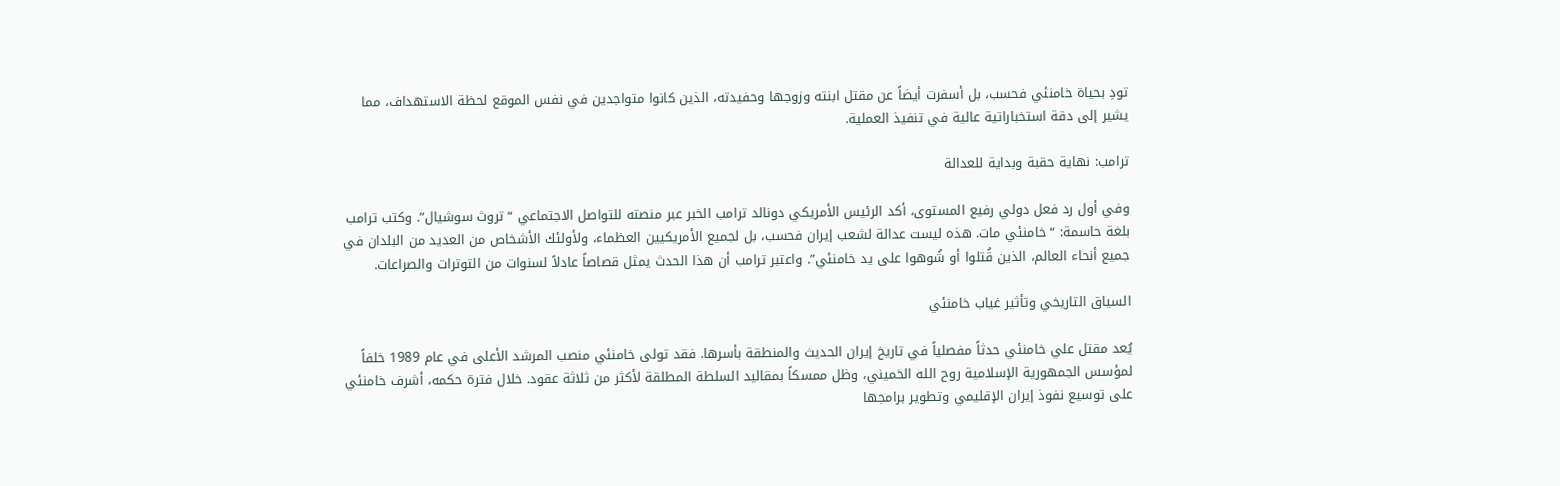تودِ بحياة خامنئي فحسب، بل أسفرت أيضاً عن مقتل ابنته وزوجها وحفيدته، الذين كانوا متواجدين في نفس الموقع لحظة الاستهداف، مما يشير إلى دقة استخباراتية عالية في تنفيذ العملية.

ترامب: نهاية حقبة وبداية للعدالة

وفي أول رد فعل دولي رفيع المستوى، أكد الرئيس الأمريكي دونالد ترامب الخبر عبر منصته للتواصل الاجتماعي “تروث سوشيال”. وكتب ترامب بلغة حاسمة: “خامنئي مات. هذه ليست عدالة لشعب إيران فحسب، بل لجميع الأمريكيين العظماء، ولأولئك الأشخاص من العديد من البلدان في جميع أنحاء العالم، الذين قُتلوا أو شُوهوا على يد خامنئي”. واعتبر ترامب أن هذا الحدث يمثل قصاصاً عادلاً لسنوات من التوترات والصراعات.

السياق التاريخي وتأثير غياب خامنئي

يُعد مقتل علي خامنئي حدثاً مفصلياً في تاريخ إيران الحديث والمنطقة بأسرها. فقد تولى خامنئي منصب المرشد الأعلى في عام 1989 خلفاً لمؤسس الجمهورية الإسلامية روح الله الخميني، وظل ممسكاً بمقاليد السلطة المطلقة لأكثر من ثلاثة عقود. خلال فترة حكمه، أشرف خامنئي على توسيع نفوذ إيران الإقليمي وتطوير برامجها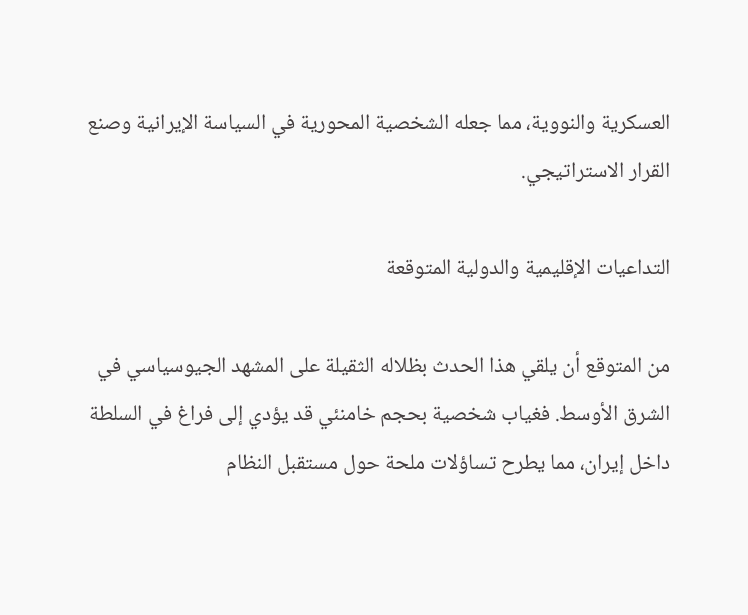العسكرية والنووية، مما جعله الشخصية المحورية في السياسة الإيرانية وصنع القرار الاستراتيجي.

التداعيات الإقليمية والدولية المتوقعة

من المتوقع أن يلقي هذا الحدث بظلاله الثقيلة على المشهد الجيوسياسي في الشرق الأوسط. فغياب شخصية بحجم خامنئي قد يؤدي إلى فراغ في السلطة داخل إيران، مما يطرح تساؤلات ملحة حول مستقبل النظام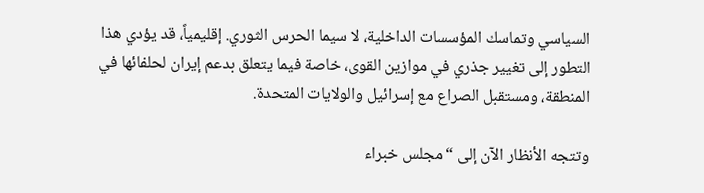السياسي وتماسك المؤسسات الداخلية، لا سيما الحرس الثوري. إقليمياً، قد يؤدي هذا التطور إلى تغيير جذري في موازين القوى، خاصة فيما يتعلق بدعم إيران لحلفائها في المنطقة، ومستقبل الصراع مع إسرائيل والولايات المتحدة.

وتتجه الأنظار الآن إلى “مجلس خبراء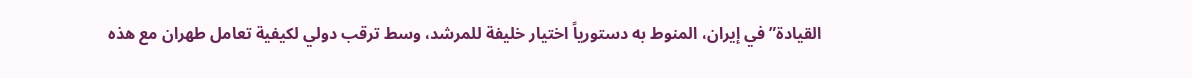القيادة” في إيران، المنوط به دستورياً اختيار خليفة للمرشد، وسط ترقب دولي لكيفية تعامل طهران مع هذه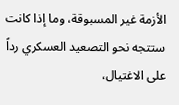الأزمة غير المسبوقة، وما إذا كانت ستتجه نحو التصعيد العسكري رداً على الاغتيال،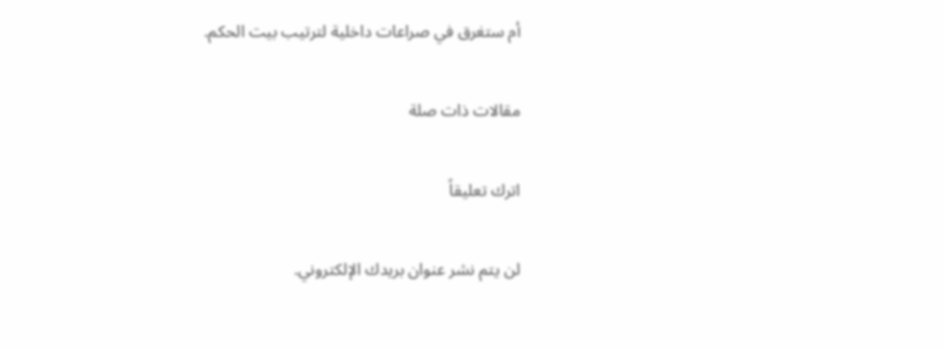أم ستغرق في صراعات داخلية لترتيب بيت الحكم.

مقالات ذات صلة

اترك تعليقاً

لن يتم نشر عنوان بريدك الإلكتروني.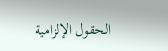الحقول الإلزامية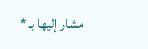مشار إليها بـ *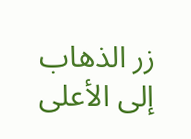زر الذهاب إلى الأعلى